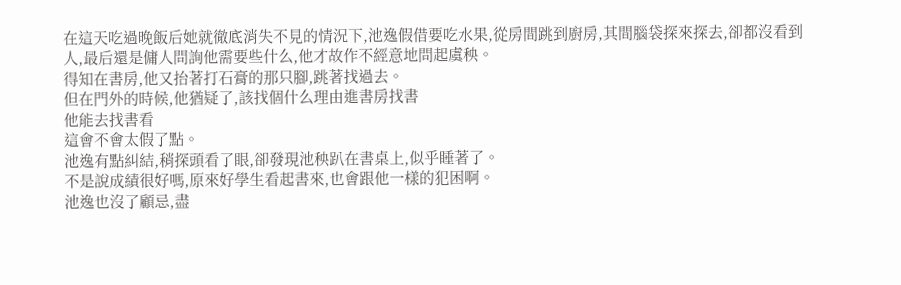在這天吃過晚飯后她就徹底消失不見的情況下,池逸假借要吃水果,從房間跳到廚房,其間腦袋探來探去,卻都沒看到人,最后還是傭人問詢他需要些什么,他才故作不經意地問起虞秧。
得知在書房,他又抬著打石膏的那只腳,跳著找過去。
但在門外的時候,他猶疑了,該找個什么理由進書房找書
他能去找書看
這會不會太假了點。
池逸有點糾結,稍探頭看了眼,卻發現池秧趴在書桌上,似乎睡著了。
不是說成績很好嗎,原來好學生看起書來,也會跟他一樣的犯困啊。
池逸也沒了顧忌,盡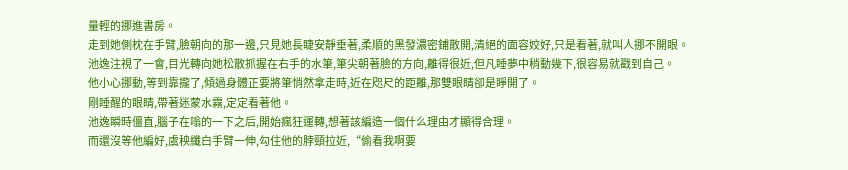量輕的挪進書房。
走到她側枕在手臂,臉朝向的那一邊,只見她長睫安靜垂著,柔順的黑發濃密鋪散開,清絕的面容姣好,只是看著,就叫人挪不開眼。
池逸注視了一會,目光轉向她松散抓握在右手的水筆,筆尖朝著臉的方向,離得很近,但凡睡夢中稍動幾下,很容易就戳到自己。
他小心挪動,等到靠攏了,傾過身體正要將筆悄然拿走時,近在咫尺的距離,那雙眼睛卻是睜開了。
剛睡醒的眼睛,帶著迷蒙水霧,定定看著他。
池逸瞬時僵直,腦子在嗡的一下之后,開始瘋狂運轉,想著該編造一個什么理由才顯得合理。
而還沒等他編好,虞秧纖白手臂一伸,勾住他的脖頸拉近,“偷看我啊要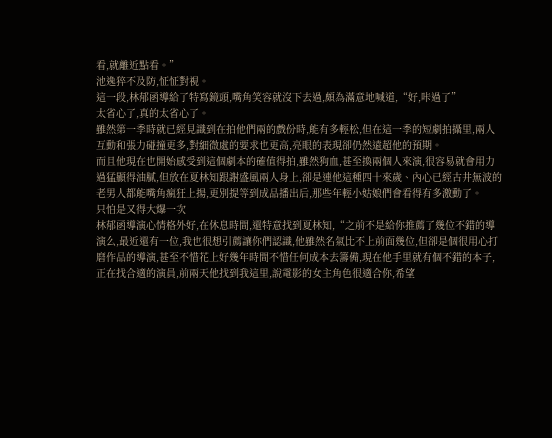看,就離近點看。”
池逸猝不及防,怔怔對視。
這一段,林郁函導給了特寫鏡頭,嘴角笑容就沒下去過,頗為滿意地喊道,“好,咔過了”
太省心了,真的太省心了。
雖然第一季時就已經見識到在拍他們兩的戲份時,能有多輕松,但在這一季的短劇拍攝里,兩人互動和張力碰撞更多,對細微處的要求也更高,亮眼的表現卻仍然遠超他的預期。
而且他現在也開始感受到這個劇本的確值得拍,雖然狗血,甚至換兩個人來演,很容易就會用力過猛顯得油膩,但放在夏林知跟謝盛風兩人身上,卻是連他這種四十來歲、內心已經古井無波的老男人都能嘴角瘋狂上揚,更別提等到成品播出后,那些年輕小姑娘們會看得有多激動了。
只怕是又得大爆一次
林郁函導演心情格外好,在休息時間,還特意找到夏林知,“之前不是給你推薦了幾位不錯的導演么,最近還有一位,我也很想引薦讓你們認識,他雖然名氣比不上前面幾位,但卻是個很用心打磨作品的導演,甚至不惜花上好幾年時間不惜任何成本去籌備,現在他手里就有個不錯的本子,正在找合適的演員,前兩天他找到我這里,說電影的女主角色很適合你,希望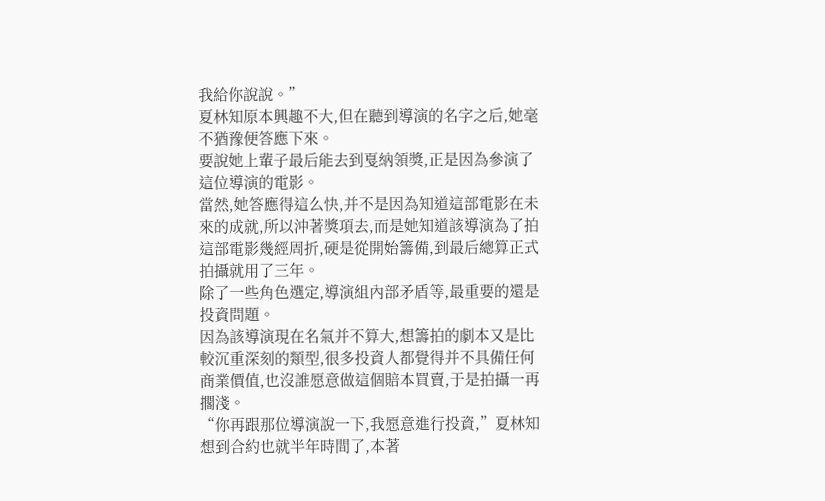我給你說說。”
夏林知原本興趣不大,但在聽到導演的名字之后,她毫不猶豫便答應下來。
要說她上輩子最后能去到戛納領獎,正是因為參演了這位導演的電影。
當然,她答應得這么快,并不是因為知道這部電影在未來的成就,所以沖著獎項去,而是她知道該導演為了拍這部電影幾經周折,硬是從開始籌備,到最后總算正式拍攝就用了三年。
除了一些角色選定,導演組內部矛盾等,最重要的還是投資問題。
因為該導演現在名氣并不算大,想籌拍的劇本又是比較沉重深刻的類型,很多投資人都覺得并不具備任何商業價值,也沒誰愿意做這個賠本買賣,于是拍攝一再擱淺。
“你再跟那位導演說一下,我愿意進行投資,”夏林知想到合約也就半年時間了,本著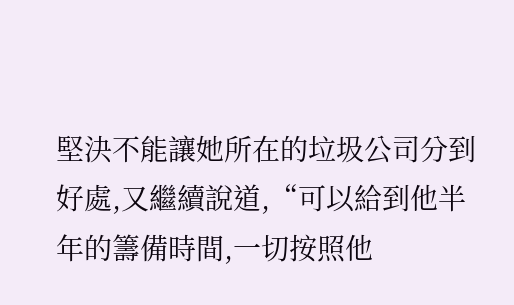堅決不能讓她所在的垃圾公司分到好處,又繼續說道,“可以給到他半年的籌備時間,一切按照他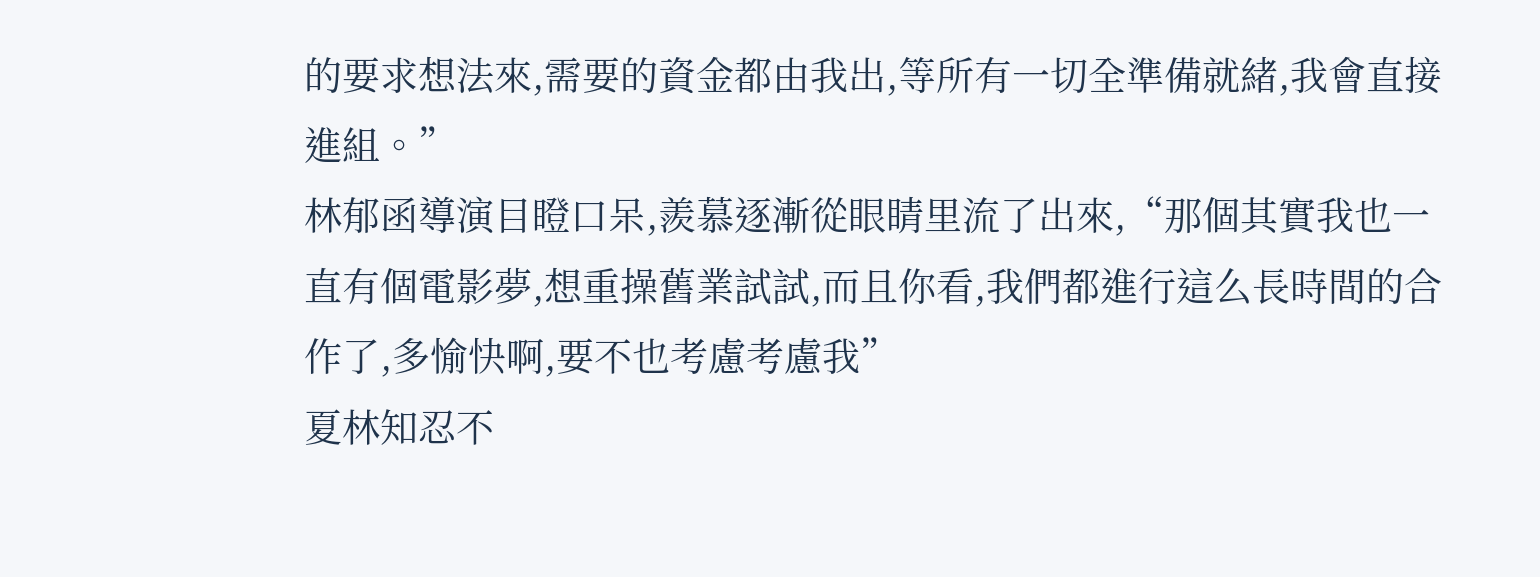的要求想法來,需要的資金都由我出,等所有一切全準備就緒,我會直接進組。”
林郁函導演目瞪口呆,羨慕逐漸從眼睛里流了出來,“那個其實我也一直有個電影夢,想重操舊業試試,而且你看,我們都進行這么長時間的合作了,多愉快啊,要不也考慮考慮我”
夏林知忍不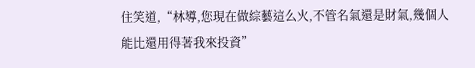住笑道,“林導,您現在做綜藝這么火,不管名氣還是財氣,幾個人能比還用得著我來投資”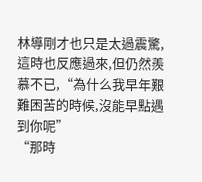林導剛才也只是太過震驚,這時也反應過來,但仍然羨慕不已,“為什么我早年艱難困苦的時候,沒能早點遇到你呢”
“那時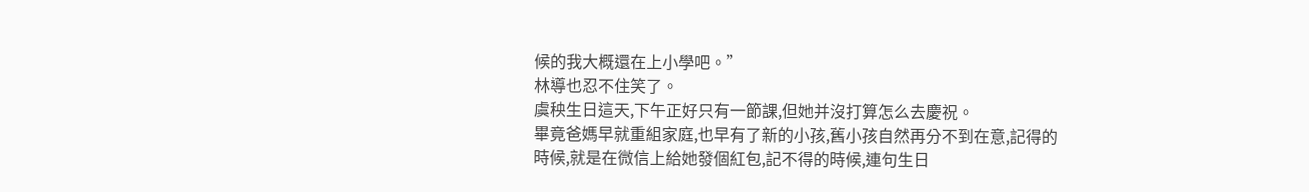候的我大概還在上小學吧。”
林導也忍不住笑了。
虞秧生日這天,下午正好只有一節課,但她并沒打算怎么去慶祝。
畢竟爸媽早就重組家庭,也早有了新的小孩,舊小孩自然再分不到在意,記得的時候,就是在微信上給她發個紅包,記不得的時候,連句生日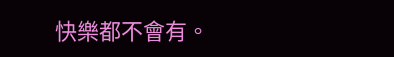快樂都不會有。